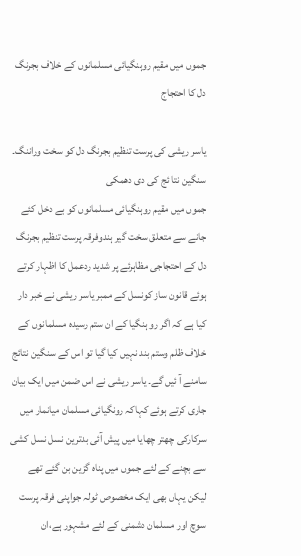جموں میں مقیم روہنگیائی مسلمانوں کے خلاف بجرنگ دل کا احتجاج

یاسر ریشی کی پرست تنظیم بجرنگ دل کو سخت وراننگ۔ سنگین نتا ئج کی دی دھمکی
جموں میں مقیم روہنگیائی مسلمانوں کو بے دخل کئے جانے سے متعلق سخت گیر ہندوفرقہ پرست تنظیم بجرنگ دل کے احتجاجی مظاہرئے پر شدید ردعمل کا اظہار کرتے ہوئے قانون ساز کونسل کے ممبر یاسر ریشی نے خبر دار کیا ہے کہ اگر رو ہنگیا کے ان ستم رسیدہ مسلمانوں کے خلاف ظلم وستم بند نہیں کیا گیا تو اس کے سنگین نتائج سامنے آ ئیں گے۔ یاسر ریشی نے اس ضمن میں ایک بیان جاری کرتے ہوئے کہاکہ رونگیائی مسلمان میانمار میں سرکارکی چھتر چھایا میں پیش آئی بدترین نسل نسل کشی سے بچنے کے لئے جموں میں پناہ گزین بن گئے تھے لیکن یہاں بھی ایک مخصوص ٹولہ جواپنی فرقہ پرست سوچ اور مسلمان دشمنی کے لئے مشہور ہے،ان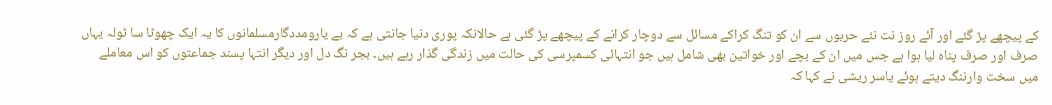کے پیچھے پڑ گئے اور آئے روز نت نئے حربوں سے ان کو تنگ کراکے مسائل سے دوچار کرانے کے پیچھے پڑ گئی ہے حالانکہ پوری دنیا جانتی ہے کہ بے یارومددگارمسلمانوں کا یہ ایک چھوٹا سا ٹولہ یہاں صرف اور صرف پناہ لیا ہوا ہے جس میں ان کے بچے اور خواتین بھی شامل ہیں جو انتہائی کسمپرسی کی حالت میں زندگی گذار رہے ہیں۔ بجر نگ دل اور دیگر انتہا پسند جماعتوں کو اس معاملے میں سخت وارننگ دیتے ہوئے یاسر ریشی نے کہا کہ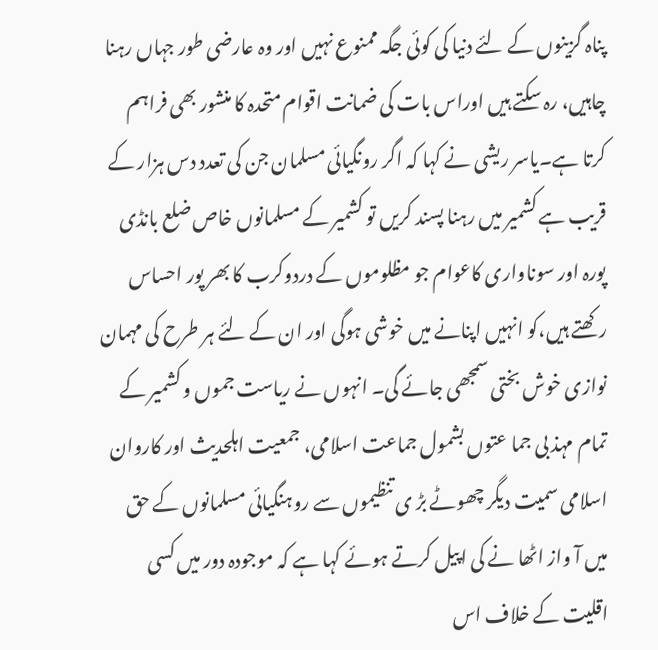پناہ گزینوں کے لئے دنیا کی کوئی جگہ ممنوع نہیں اور وہ عارضی طور جہاں رہنا چاہیں، رہ سکتے ہیں اوراس بات کی ضمانت اقوام متحدہ کا منشور بھی فراہم کرتا ہے۔یاسر ریشی نے کہا کہ اگر رونگیائی مسلمان جن کی تعدد دس ہزار کے قریب ہے کشمیر میں رہنا پسند کریں تو کشمیر کے مسلمانوں خاص ضلع بانڈی پورہ اور سوناواری کاعوام جو مظلوموں کے دردوکرب کا بھر پور احساس رکھتے ہیں،کو انہیں اپنانے میں خوشی ہوگی اور ان کے لئے ہر طرح کی مہمان نوازی خوش بختی سمجھی جائے گی۔ انہوں نے ریاست جموں و کشمیر کے تمام مہذ بی جما عتوں بشمول جماعت اسلامی، جمعیت اہلحدیث اور کاروان اسلامی سمیت دیگر چھوٹے بڑ ی تنظیموں سے روہنگیائی مسلمانوں کے حق میں آ واز اٹھا نے کی اپیل کرتے ہوئے کہا ہے کہ موجودہ دور میں کسی اقلیت کے خلاف اس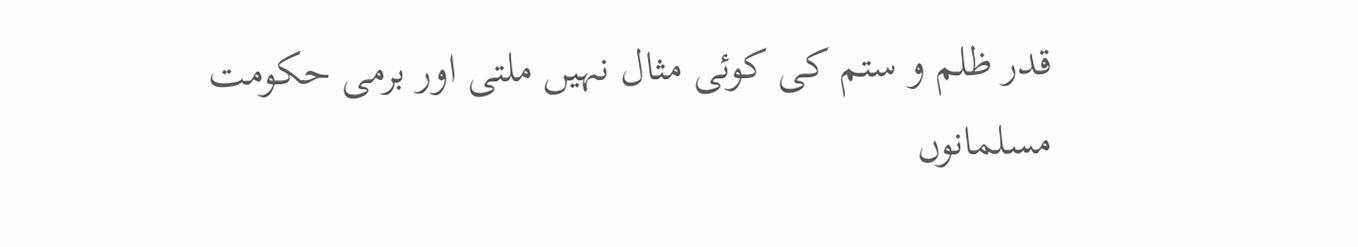قدر ظلم و ستم کی کوئی مثال نہیں ملتی اور برمی حکومت مسلمانوں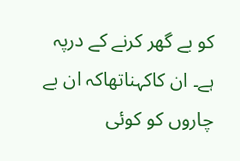کو بے گھر کرنے کے درپہ ہے۔ ان کاکہناتھاکہ ان بے چاروں کو کوئی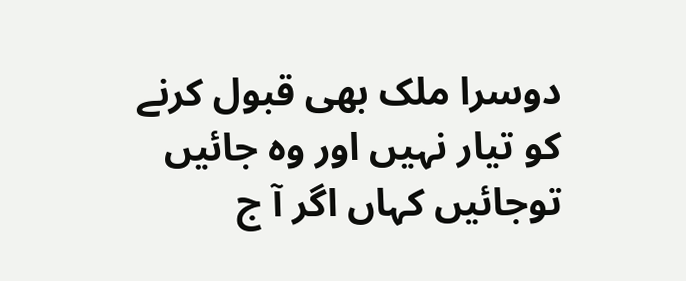دوسرا ملک بھی قبول کرنے کو تیار نہیں اور وہ جائیں توجائیں کہاں اگر آ ج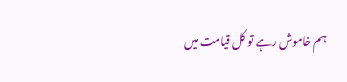ہم خاموش رہے تو کل قیامت میں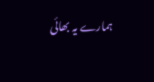ہمارے یہ بھائی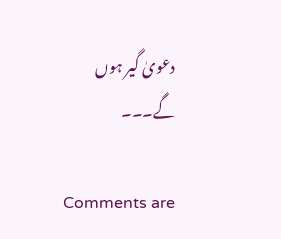دعویٰ گیر ہوں گے۔۔۔

Comments are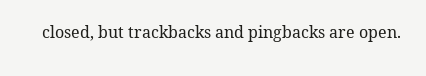closed, but trackbacks and pingbacks are open.